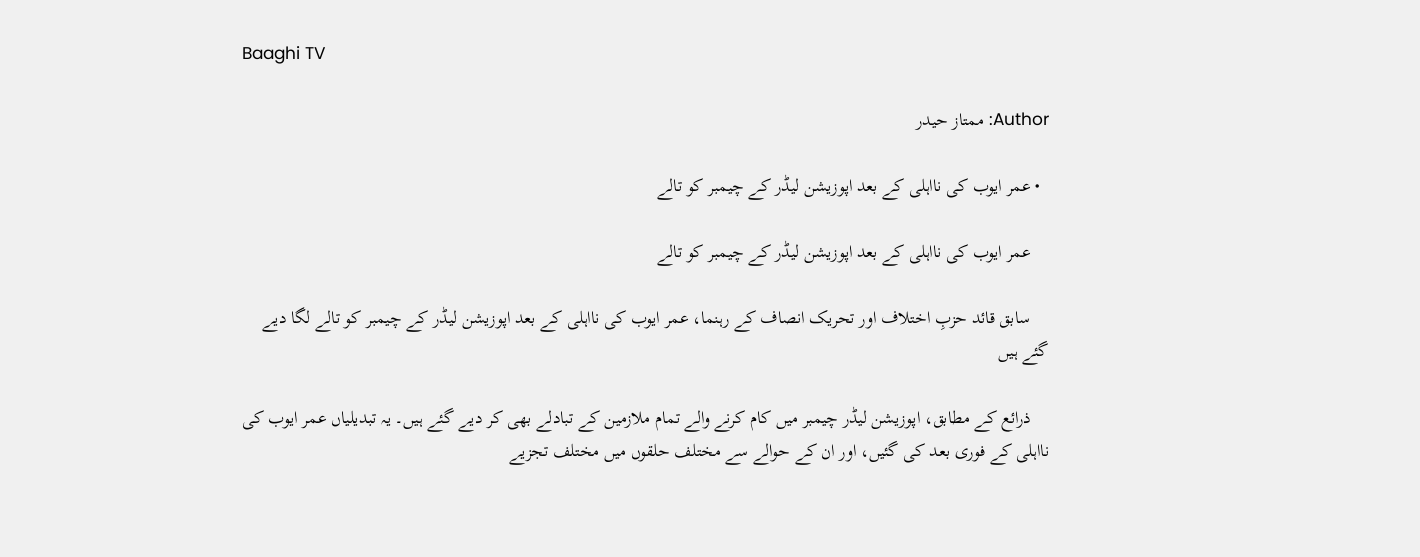Baaghi TV

Author: ممتاز حیدر

  • عمر ایوب کی نااہلی کے بعد اپوزیشن لیڈر کے چیمبر کو تالے

    عمر ایوب کی نااہلی کے بعد اپوزیشن لیڈر کے چیمبر کو تالے

    سابق قائد حزبِ اختلاف اور تحریک انصاف کے رہنما، عمر ایوب کی نااہلی کے بعد اپوزیشن لیڈر کے چیمبر کو تالے لگا دیے گئے ہیں

    ذرائع کے مطابق، اپوزیشن لیڈر چیمبر میں کام کرنے والے تمام ملازمین کے تبادلے بھی کر دیے گئے ہیں۔ یہ تبدیلیاں عمر ایوب کی نااہلی کے فوری بعد کی گئیں، اور ان کے حوالے سے مختلف حلقوں میں مختلف تجزیے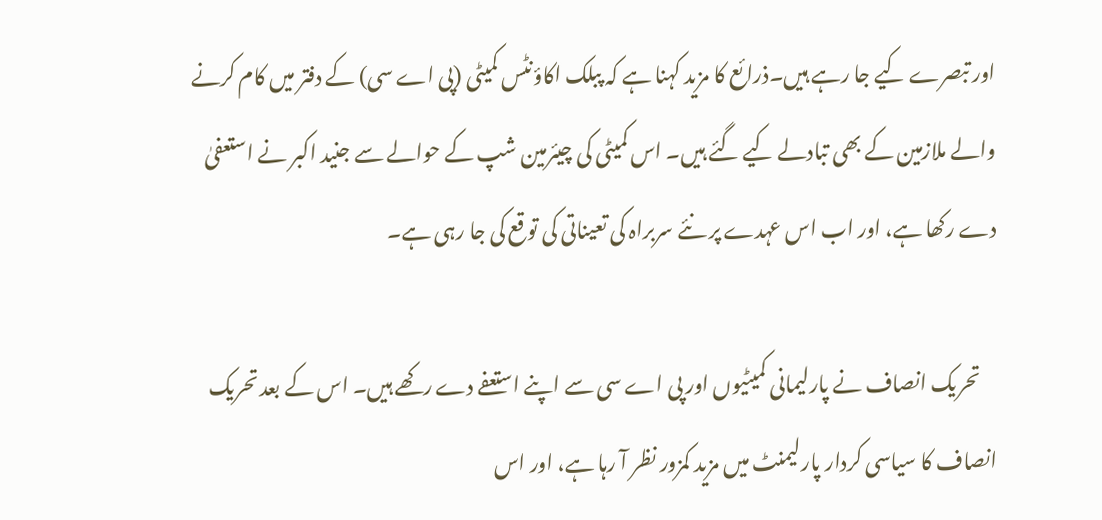اور تبصرے کیے جا رہے ہیں۔ذرائع کا مزید کہنا ہے کہ پبلک اکاؤنٹس کمیٹی (پی اے سی) کے دفتر میں کام کرنے والے ملازمین کے بھی تبادلے کیے گئے ہیں۔ اس کمیٹی کی چیئرمین شپ کے حوالے سے جنید اکبر نے استعفیٰ دے رکھا ہے، اور اب اس عہدے پر نئے سربراہ کی تعیناتی کی توقع کی جا رہی ہے۔

    تحریک انصاف نے پارلیمانی کمیٹیوں اور پی اے سی سے اپنے استعفے دے رکھے ہیں۔ اس کے بعد تحریک انصاف کا سیاسی کردار پارلیمنٹ میں مزید کمزور نظر آ رہا ہے، اور اس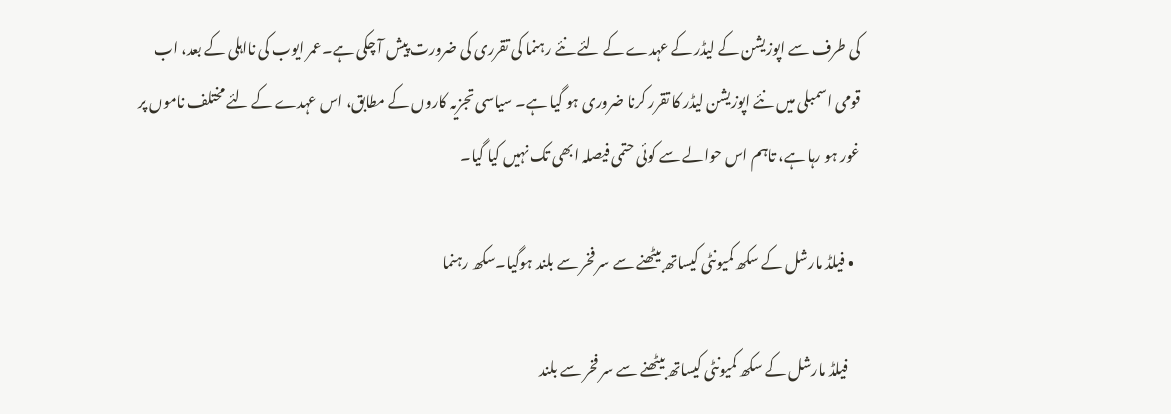کی طرف سے اپوزیشن کے لیڈر کے عہدے کے لئے نئے رہنما کی تقرری کی ضرورت پیش آ چکی ہے۔عمر ایوب کی نااہلی کے بعد، اب قومی اسمبلی میں نئے اپوزیشن لیڈر کا تقرر کرنا ضروری ہو گیا ہے۔ سیاسی تجزیہ کاروں کے مطابق، اس عہدے کے لئے مختلف ناموں پر غور ہو رہا ہے، تاہم اس حوالے سے کوئی حتمی فیصلہ ابھی تک نہیں کیا گیا۔

  • فیلڈ مارشل کے سکھ کمیونٹی کیساتھ بیٹھنے سے سر فخر سے بلند ہوگیا۔سکھ رہنما

    فیلڈ مارشل کے سکھ کمیونٹی کیساتھ بیٹھنے سے سر فخر سے بلند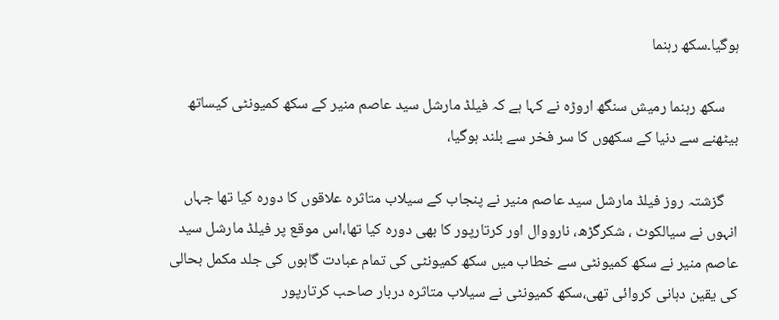ہوگیا۔سکھ رہنما

    سکھ رہنما رمیش سنگھ اروڑہ نے کہا ہے کہ فیلڈ مارشل سید عاصم منیر کے سکھ کمیونٹی کیساتھ بیٹھنے سے دنیا کے سکھوں کا سر فخر سے بلند ہوگیا،

    گزشتہ روز فیلڈ مارشل سید عاصم منیر نے پنجاب کے سیلاب متاثرہ علاقوں کا دورہ کیا تھا جہاں انہوں نے سیالکوٹ ، شکرگڑھ، نارووال اور کرتارپور کا بھی دورہ کیا تھا،اس موقع پر فیلڈ مارشل سید عاصم منیر نے سکھ کمیونٹی سے خطاب میں سکھ کمیونٹی کی تمام عبادت گاہوں کی جلد مکمل بحالی کی یقین دہانی کروائی تھی،سکھ کمیونٹی نے سیلاب متاثرہ دربار صاحب کرتارپور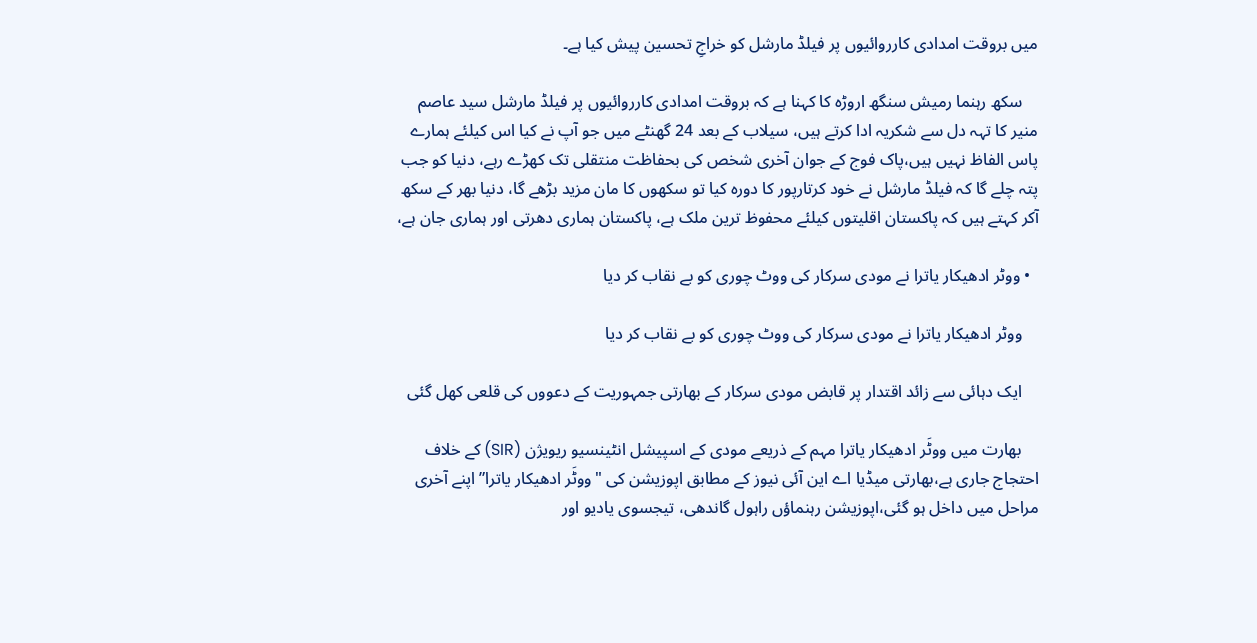میں بروقت امدادی کارروائیوں پر فیلڈ مارشل کو خراجِ تحسین پیش کیا ہے۔

    سکھ رہنما رمیش سنگھ اروڑہ کا کہنا ہے کہ بروقت امدادی کارروائیوں پر فیلڈ مارشل سید عاصم منیر کا تہہ دل سے شکریہ ادا کرتے ہیں، سیلاب کے بعد 24 گھنٹے میں جو آپ نے کیا اس کیلئے ہمارے پاس الفاظ نہیں ہیں،پاک فوج کے جوان آخری شخص کی بحفاظت منتقلی تک کھڑے رہے، دنیا کو جب پتہ چلے گا کہ فیلڈ مارشل نے خود کرتارپور کا دورہ کیا تو سکھوں کا مان مزید بڑھے گا، دنیا بھر کے سکھ آکر کہتے ہیں کہ پاکستان اقلیتوں کیلئے محفوظ ترین ملک ہے، پاکستان ہماری دھرتی اور ہماری جان ہے،

  • ووٹر ادھیکار یاترا نے مودی سرکار کی ووٹ چوری کو بے نقاب کر دیا

    ووٹر ادھیکار یاترا نے مودی سرکار کی ووٹ چوری کو بے نقاب کر دیا

    ایک دہائی سے زائد اقتدار پر قابض مودی سرکار کے بھارتی جمہوریت کے دعووں کی قلعی کھل گئی

    بھارت میں ووٹَر ادھیکار یاترا مہم کے ذریعے مودی کے اسپیشل انٹینسیو ریویژن (SIR) کے خلاف احتجاج جاری ہے،بھارتی میڈیا اے این آئی نیوز کے مطابق اپوزیشن کی "ووٹَر ادھیکار یاترا” اپنے آخری مراحل میں داخل ہو گئی،اپوزیشن رہنماؤں راہول گاندھی، تیجسوی یادیو اور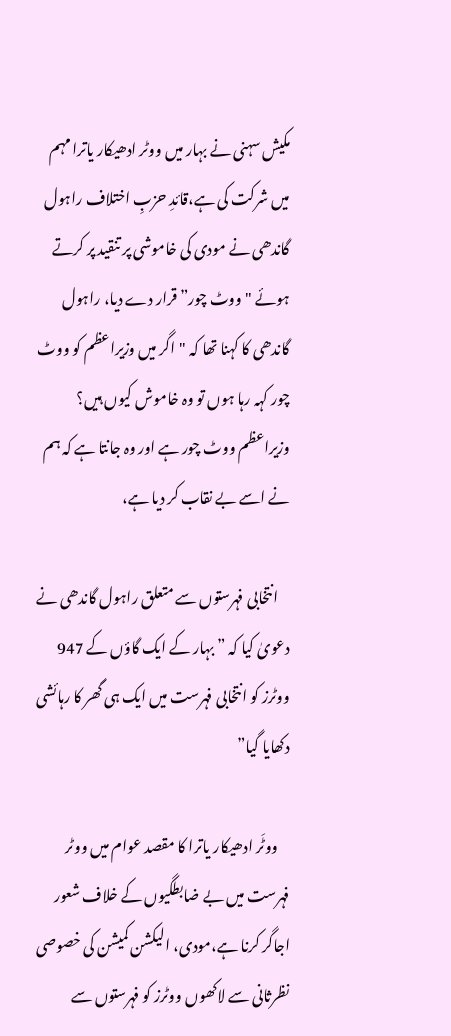مکیش سہنی نے بہار میں ووٹر ادھیکار یاترا مہم میں شرکت کی ہے،قائدِ حزبِ اختلاف راہول گاندھی نے مودی کی خاموشی پر تنقید پر کرتے ہوئے "ووٹ چور” قرار دے دیا، راہول گاندھی کا کہنا تھا کہ "اگر میں وزیراعظم کو ووٹ چور کہہ رہا ہوں تو وہ خاموش کیوں ہیں؟ وزیراعظم ووٹ چور ہے اور وہ جانتا ہے کہ ہم نے اسے بے نقاب کر دیا ہے،

    انتخابی فہرستوں سے متعلق راہول گاندھی نے دعویٰ کیا کہ ” بہار کے ایک گاؤں کے 947 ووٹرز کو انتخابی فہرست میں ایک ہی گھر کا رہائشی دکھایا گیا”

    ووٹَر ادھیکار یاترا کا مقصد عوام میں ووٹر فہرست میں بے ضابطگیوں کے خلاف شعور اجاگر کرنا ہے،مودی، الیکشن کمیشن کی خصوصی نظرثانی سے لاکھوں ووٹرز کو فہرستوں سے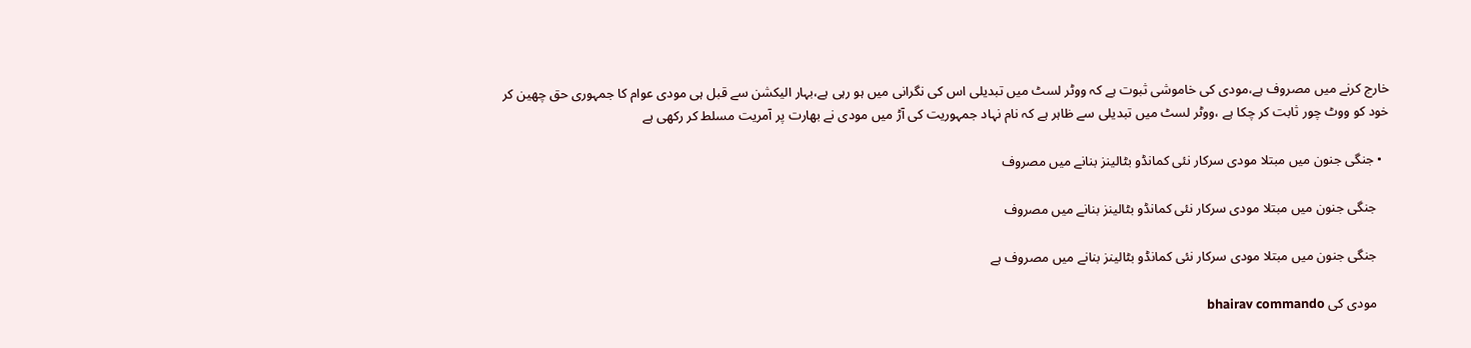خارج کرنے میں مصروف ہے،مودی کی خاموشی ثبوت ہے کہ ووٹر لسٹ میں تبدیلی اس کی نگرانی میں ہو رہی ہے،بہار الیکشن سے قبل ہی مودی عوام کا جمہوری حق چھین کر خود کو ووٹ چور ثابت کر چکا ہے ،ووٹر لسٹ میں تبدیلی سے ظاہر ہے کہ نام نہاد جمہوریت کی آڑ میں مودی نے بھارت پر آمریت مسلط کر رکھی ہے

  • جنگی جنون میں مبتلا مودی سرکار نئی کمانڈو بٹالینز بنانے میں مصروف

    جنگی جنون میں مبتلا مودی سرکار نئی کمانڈو بٹالینز بنانے میں مصروف

    جنگی جنون میں مبتلا مودی سرکار نئی کمانڈو بٹالینز بنانے میں مصروف ہے

    مودی کی bhairav commando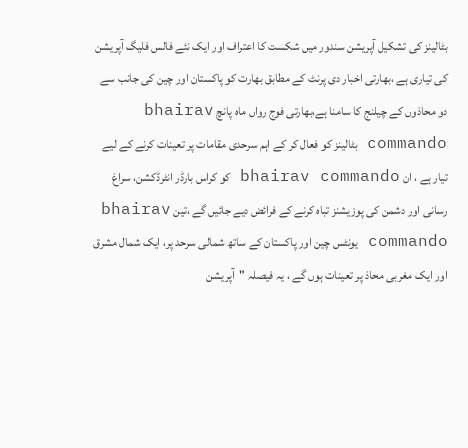بٹالینز کی تشکیل آپریشن سندور میں شکست کا اعتراف اور ایک نئے فالس فلیگ آپریشن کی تیاری ہے ،بھارتی اخبار دی پرنٹ کے مطابق بھارت کو پاکستان اور چین کی جانب سے دو محاذوں کے چیلنج کا سامنا ہے،بھارتی فوج رواں ماہ پانچ bhairav commando بٹالینز کو فعال کر کے اہم سرحدی مقامات پر تعینات کرنے کے لیے تیار ہے ، ان bhairav commando کو کراس بارڈر انٹرڈکشن، سراغ رسانی اور دشمن کی پوزیشنز تباہ کرنے کے فرائض دیے جائیں گے ،تین bhairav commando یونٹس چین اور پاکستان کے ساتھ شمالی سرحد پر، ایک شمال مشرق اور ایک مغربی محاذ پر تعینات ہوں گے ، یہ فیصلہ "آپریشن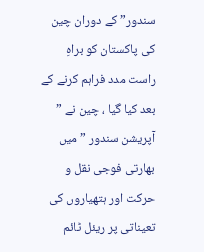سندور” کے دوران چین کی پاکستان کو براہِ راست مدد فراہم کرنے کے بعد کیا گیا ، چین نے ” آپریشن سندور ” میں بھارتی فوجی نقل و حرکت اور ہتھیاروں کی تعیناتی پر ریئل ٹائم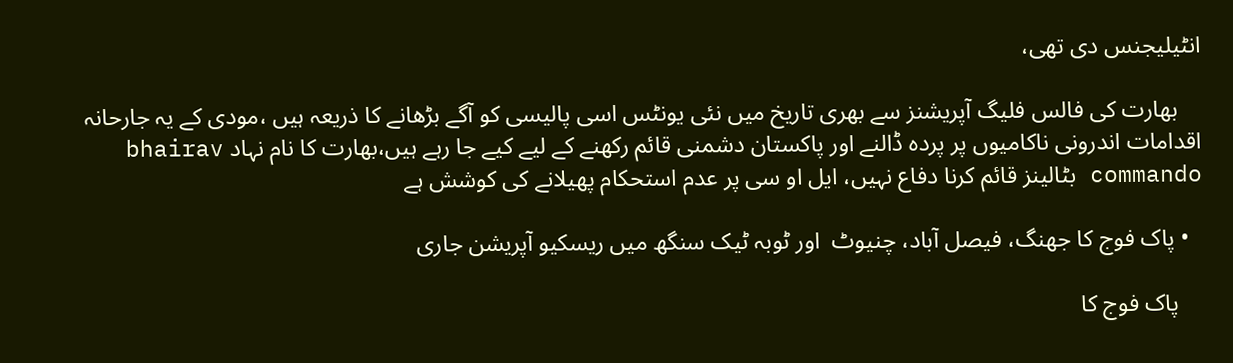انٹیلیجنس دی تھی،

    بھارت کی فالس فلیگ آپریشنز سے بھری تاریخ میں نئی یونٹس اسی پالیسی کو آگے بڑھانے کا ذریعہ ہیں ،مودی کے یہ جارحانہ اقدامات اندرونی ناکامیوں پر پردہ ڈالنے اور پاکستان دشمنی قائم رکھنے کے لیے کیے جا رہے ہیں،بھارت کا نام نہاد bhairav commando بٹالینز قائم کرنا دفاع نہیں، ایل او سی پر عدم استحکام پھیلانے کی کوشش ہے

  • پاک فوج کا جھنگ، فیصل آباد، چنیوٹ  اور ٹوبہ ٹیک سنگھ میں ریسکیو آپریشن جاری

    پاک فوج کا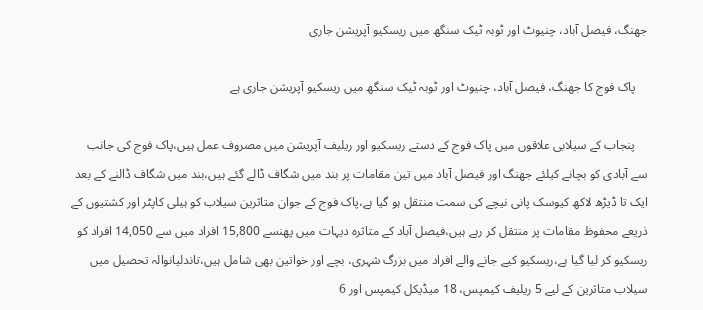جھنگ، فیصل آباد، چنیوٹ اور ٹوبہ ٹیک سنگھ میں ریسکیو آپریشن جاری

    پاک فوج کا جھنگ، فیصل آباد، چنیوٹ اور ٹوبہ ٹیک سنگھ میں ریسکیو آپریشن جاری ہے

    پنجاب کے سیلابی علاقوں میں پاک فوج کے دستے ریسکیو اور ریلیف آپریشن میں مصروف عمل ہیں،پاک فوج کی جانب سے آبادی کو بچانے کیلئے جھنگ اور فیصل آباد میں تین مقامات پر بند میں شگاف ڈالے گئے ہیں،بند میں شگاف ڈالنے کے بعد ایک تا ڈیڑھ لاکھ کیوسک پانی نیچے کی سمت منتقل ہو گیا ہے،پاک فوج کے جوان متاثرین سیلاب کو ہیلی کاپٹر اور کشتیوں کے ذریعے محفوظ مقامات پر منتقل کر رہے ہیں،فیصل آباد کے متاثرہ دیہات میں پھنسے 15,800 افراد میں سے 14,050 افراد کو ریسکیو کر لیا گیا ہے،ریسکیو کیے جانے والے افراد میں بزرگ شہری، بچے اور خواتین بھی شامل ہیں،تاندلیانوالہ تحصیل میں سیلاب متاثرین کے لیے 5 ریلیف کیمپس، 18 میڈیکل کیمپس اور 6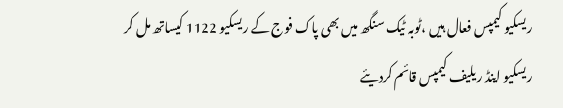ریسکیو کیمپس فعال ہیں ،ٹوبہ ٹیک سنگھ میں بھی پاک فوج کے ریسکیو 1122 کیساتھ مل کر ریسکیو اینڈ ریلیف کیمپس قائم کردیئے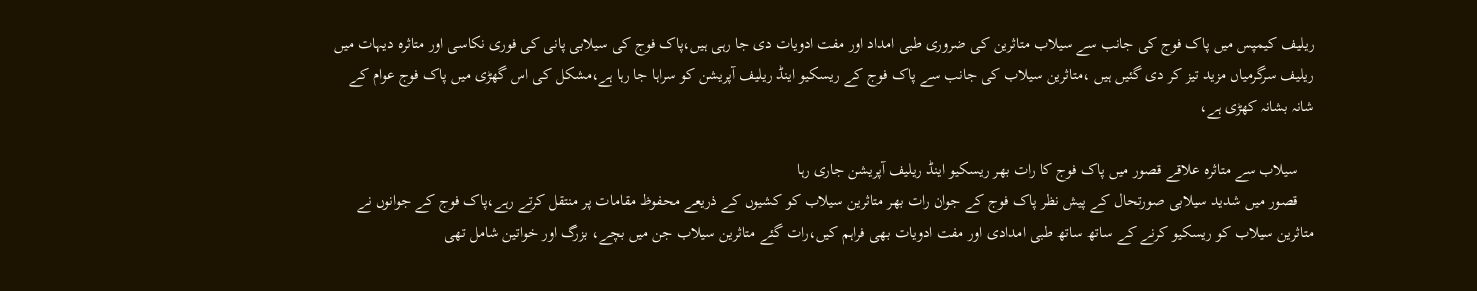ریلیف کیمپس میں پاک فوج کی جانب سے سیلاب متاثرین کی ضروری طبی امداد اور مفت ادویات دی جا رہی ہیں،پاک فوج کی سیلابی پانی کی فوری نکاسی اور متاثرہ دیہات میں ریلیف سرگرمیاں مزید تیز کر دی گئیں ہیں ،متاثرین سیلاب کی جانب سے پاک فوج کے ریسکیو اینڈ ریلیف آپریشن کو سراہا جا رہا ہے،مشکل کی اس گھڑی میں پاک فوج عوام کے شانہ بشانہ کھڑی ہے،

    سیلاب سے متاثرہ علاقے قصور میں پاک فوج کا رات بھر ریسکیو اینڈ ریلیف آپریشن جاری رہا
    قصور میں شدید سیلابی صورتحال کے پیش نظر پاک فوج کے جوان رات بھر متاثرین سیلاب کو کشیوں کے ذریعے محفوظ مقامات پر منتقل کرتے رہے،پاک فوج کے جوانوں نے متاثرین سیلاب کو ریسکیو کرنے کے ساتھ ساتھ طبی امدادی اور مفت ادویات بھی فراہم کیں،رات گئے متاثرین سیلاب جن میں بچے، بزرگ اور خواتین شامل تھی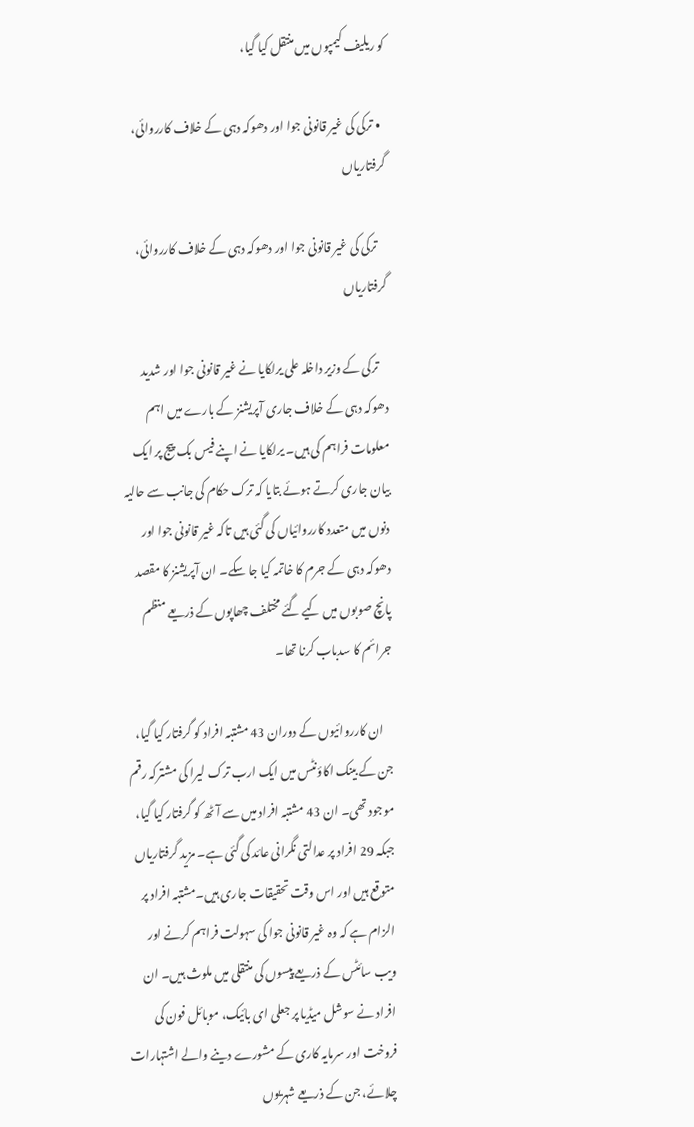کو ریلیف کیمپوں میں منتقل کیا گیا،

  • ترکی کی غیر قانونی جوا اور دھوکہ دہی کے خلاف کارروائی، گرفتاریاں

    ترکی کی غیر قانونی جوا اور دھوکہ دہی کے خلاف کارروائی، گرفتاریاں

    ترکی کے وزیر داخلہ علی یرلکایا نے غیر قانونی جوا اور شدید دھوکہ دہی کے خلاف جاری آپریشنز کے بارے میں اہم معلومات فراہم کی ہیں۔ یرلکایا نے اپنے فیس بک پیج پر ایک بیان جاری کرتے ہوئے بتایا کہ ترک حکام کی جانب سے حالیہ دنوں میں متعدد کارروائیاں کی گئی ہیں تاکہ غیر قانونی جوا اور دھوکہ دہی کے جرم کا خاتمہ کیا جا سکے۔ ان آپریشنز کا مقصد پانچ صوبوں میں کیے گئے مختلف چھاپوں کے ذریعے منظم جرائم کا سدباب کرنا تھا۔

    ان کارروائیوں کے دوران 43 مشتبہ افراد کو گرفتار کیا گیا، جن کے بینک اکاؤنٹس میں ایک ارب ترک لیرا کی مشترکہ رقم موجود تھی۔ ان 43 مشتبہ افراد میں سے آٹھ کو گرفتار کیا گیا، جبکہ 29 افراد پر عدالتی نگرانی عائد کی گئی ہے۔ مزید گرفتاریاں متوقع ہیں اور اس وقت تحقیقات جاری ہیں۔مشتبہ افراد پر الزام ہے کہ وہ غیر قانونی جوا کی سہولت فراہم کرنے اور ویب سائٹس کے ذریعے پیسوں کی منتقلی میں ملوث ہیں۔ ان افراد نے سوشل میڈیا پر جعلی ای بائیک، موبائل فون کی فروخت اور سرمایہ کاری کے مشورے دینے والے اشتہارات چلائے، جن کے ذریعے شہریوں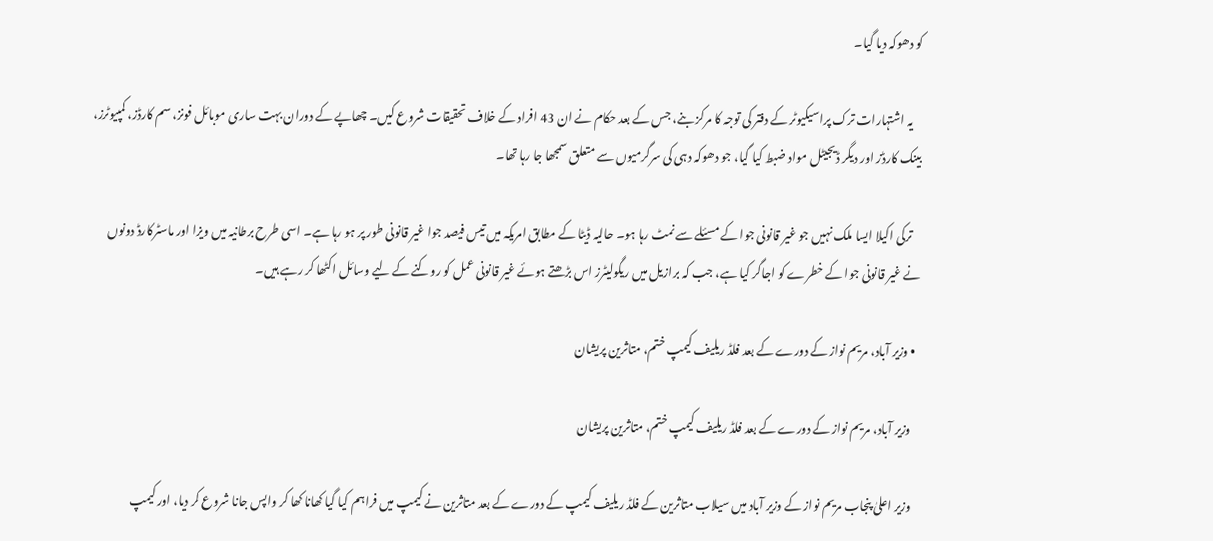کو دھوکہ دیا گیا۔

    یہ اشتہارات ترک پراسیکیوٹر کے دفتر کی توجہ کا مرکز بنے، جس کے بعد حکام نے ان 43 افراد کے خلاف تحقیقات شروع کیں۔ چھاپے کے دوران بہت ساری موبائل فونز، سم کارڈز، کمپیوٹرز، بینک کارڈز اور دیگر ڈیجیٹل مواد ضبط کیا گیا، جو دھوکہ دہی کی سرگرمیوں سے متعلق سمجھا جا رہا تھا۔

    ترکی اکیلا ایسا ملک نہیں جو غیر قانونی جوا کے مسئلے سے نمٹ رہا ہو۔ حالیہ ڈیٹا کے مطابق امریکہ میں تیس فیصد جوا غیر قانونی طور پر ہو رہا ہے۔ اسی طرح برطانیہ میں ویزا اور ماسٹرکارڈ دونوں نے غیر قانونی جوا کے خطرے کو اجاگر کیا ہے، جب کہ برازیل میں ریگولیٹرز اس بڑھتے ہوئے غیر قانونی عمل کو روکنے کے لیے وسائل اکٹھا کر رہے ہیں۔

  • وزیر آباد، مریم نواز کے دورے کے بعد فلڈ ریلیف کیمپ ختم، متاثرین پریشان

    وزیر آباد، مریم نواز کے دورے کے بعد فلڈ ریلیف کیمپ ختم، متاثرین پریشان

    وزیر اعلیٰ پنجاب مریم نواز کے وزیر آباد میں سیلاب متاثرین کے فلڈ ریلیف کیمپ کے دورے کے بعد متاثرین نے کیمپ میں فراہم کیا گیا کھانا کھا کر واپس جانا شروع کر دیا، اور کیمپ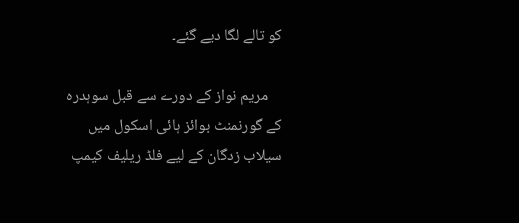کو تالے لگا دیے گئے۔

    مریم نواز کے دورے سے قبل سوہدرہ کے گورنمنٹ بوائز ہائی اسکول میں سیلاب زدگان کے لیے فلڈ ریلیف کیمپ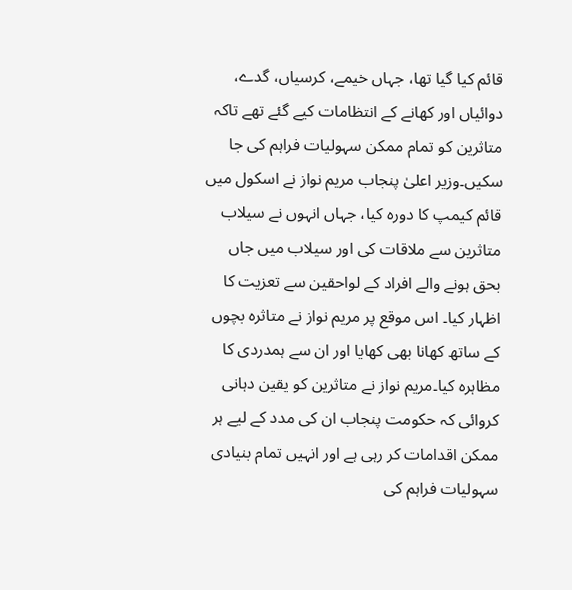قائم کیا گیا تھا، جہاں خیمے، کرسیاں، گدے، دوائیاں اور کھانے کے انتظامات کیے گئے تھے تاکہ متاثرین کو تمام ممکن سہولیات فراہم کی جا سکیں۔وزیر اعلیٰ پنجاب مریم نواز نے اسکول میں قائم کیمپ کا دورہ کیا، جہاں انہوں نے سیلاب متاثرین سے ملاقات کی اور سیلاب میں جاں بحق ہونے والے افراد کے لواحقین سے تعزیت کا اظہار کیا۔ اس موقع پر مریم نواز نے متاثرہ بچوں کے ساتھ کھانا بھی کھایا اور ان سے ہمدردی کا مظاہرہ کیا۔مریم نواز نے متاثرین کو یقین دہانی کروائی کہ حکومت پنجاب ان کی مدد کے لیے ہر ممکن اقدامات کر رہی ہے اور انہیں تمام بنیادی سہولیات فراہم کی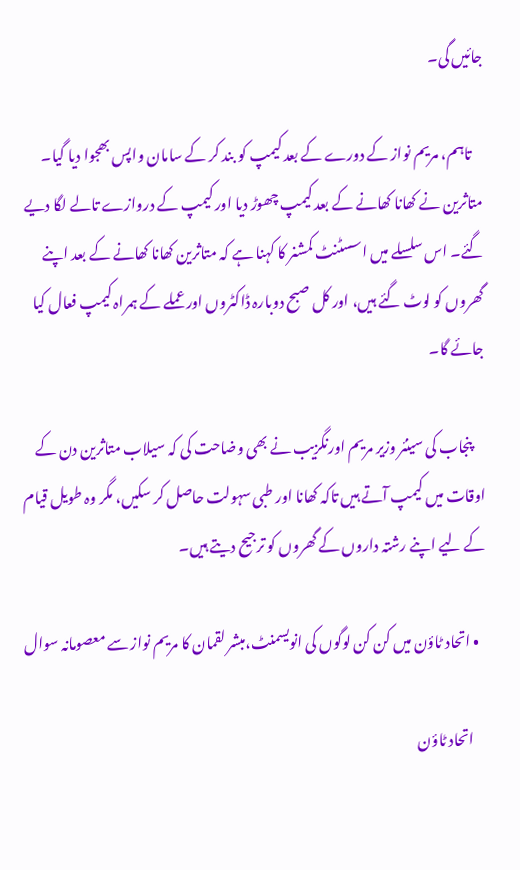جائیں گی۔

    تاہم، مریم نواز کے دورے کے بعد کیمپ کو بند کر کے سامان واپس بھجوا دیا گیا۔ متاثرین نے کھانا کھانے کے بعد کیمپ چھوڑ دیا اور کیمپ کے دروازے تالے لگا دیے گئے۔ اس سلسلے میں اسسٹنٹ کمشنر کا کہنا ہے کہ متاثرین کھانا کھانے کے بعد اپنے گھروں کو لوٹ گئے ہیں، اور کل صبح دوبارہ ڈاکٹروں اور عملے کے ہمراہ کیمپ فعال کیا جائے گا۔

    پنجاب کی سینئر وزیر مریم اورنگزیب نے بھی وضاحت کی کہ سیلاب متاثرین دن کے اوقات میں کیمپ آتے ہیں تاکہ کھانا اور طبی سہولت حاصل کر سکیں، مگر وہ طویل قیام کے لیے اپنے رشتہ داروں کے گھروں کو ترجیح دیتے ہیں۔

  • اتحاد ٹاؤن میں کن کن لوگوں کی انویسمنٹ،مبشر لقمان کا مریم نواز سے معصومانہ سوال

    اتحاد ٹاؤن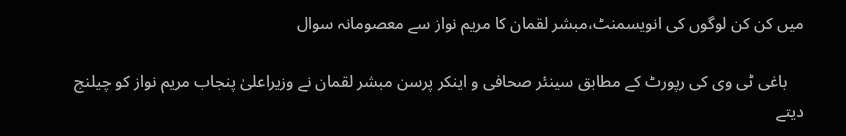میں کن کن لوگوں کی انویسمنٹ،مبشر لقمان کا مریم نواز سے معصومانہ سوال

    باغی ٹی وی کی رپورٹ کے مطابق سینئر صحافی و اینکر پرسن مبشر لقمان نے وزیراعلیٰ پنجاب مریم نواز کو چیلنج دیتے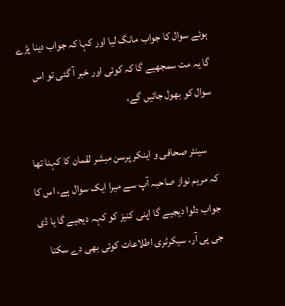ہوئے سوال کا جواب مانگ لیا اور کہا کہ جواب دینا پڑے گا یہ مت سمجھیے گا کہ کوئی اور خبر آ گئی تو اس سوال کو بھول جائیں گے،

    سینئر صحافی و اینکر پرسن مبشر لقمان کا کہنا تھا کہ مریم نواز صاحبہ آپ سے میرا ایک سوال ہے، اس کا جواب دلوا دیجیے گا اپنی کنیز کو کہہ دیجیے گا یا ڈی جی پی آر، سیکرٹری اطلاعات کوئی بھی دے سکتا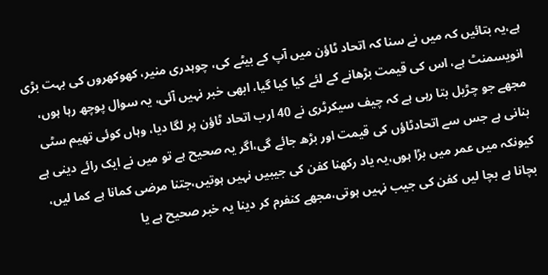ہے،یہ بتائیں کہ میں نے سنا کہ اتحاد ٹاؤن میں آپ کے بیٹے کی، چوہدری منیر، کھوکھروں کی بہت بڑی انویسمنٹ ہے، اس کی قیمت بڑھانے کے لئے کیا کیا گیا، ابھی خبر نہیں آئی، یہ سوال پوچھ رہا ہوں، مجھے جو چڑیل بتا رہی ہے کہ چیف سیکرٹری نے 40 ارب اتحاد ٹاؤن پر لگا دیا، وہاں کوئی تھیم سٹی بنانی ہے جس سے اتحادٹاؤں کی قیمت اور بڑھ جائے گی،اگر یہ صحیح ہے تو میں نے ایک رائے دینی ہے کیونکہ میں عمر میں بڑا ہوں،یہ یاد رکھنا کفن کی جیبیں نہیں ہوتیں،جتنا مرضی کمانا ہے کما لیں، بچانا ہے بچا لیں کفن کی جیب نہیں ہوتی،مجھے کنفرم کر دینا یہ خبر صحیح ہے یا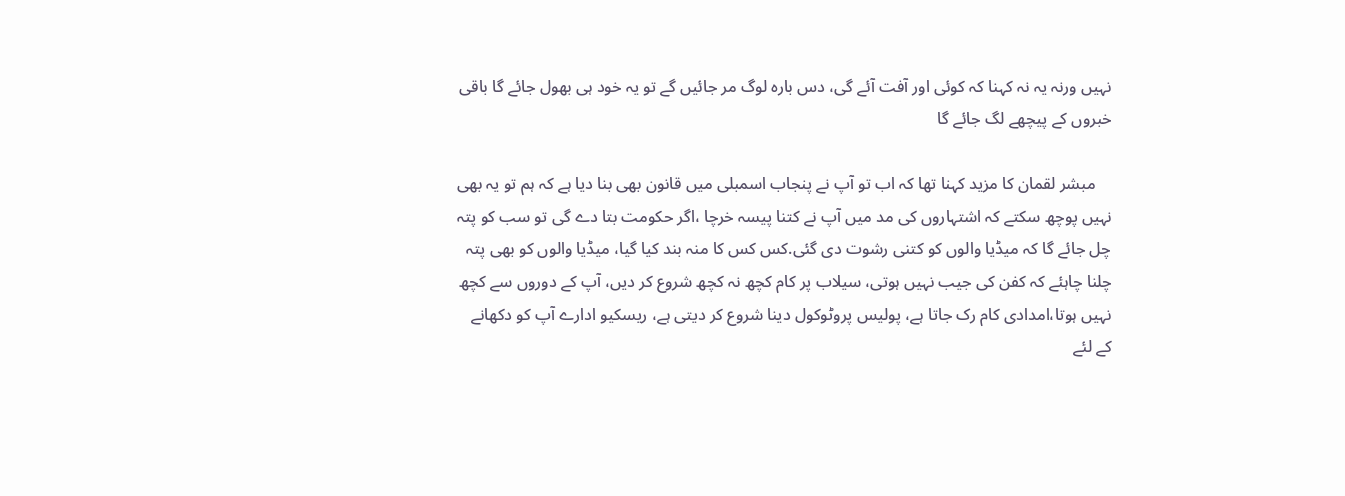نہیں ورنہ یہ نہ کہنا کہ کوئی اور آفت آئے گی، دس بارہ لوگ مر جائیں گے تو یہ خود ہی بھول جائے گا باقی خبروں کے پیچھے لگ جائے گا

    مبشر لقمان کا مزید کہنا تھا کہ اب تو آپ نے پنجاب اسمبلی میں قانون بھی بنا دیا ہے کہ ہم تو یہ بھی نہیں پوچھ سکتے کہ اشتہاروں کی مد میں آپ نے کتنا پیسہ خرچا ،اگر حکومت بتا دے گی تو سب کو پتہ چل جائے گا کہ میڈیا والوں کو کتنی رشوت دی گئی.کس کس کا منہ بند کیا گیا، میڈیا والوں کو بھی پتہ چلنا چاہئے کہ کفن کی جیب نہیں ہوتی، سیلاب پر کام کچھ نہ کچھ شروع کر دیں، آپ کے دوروں سے کچھ نہیں ہوتا،امدادی کام رک جاتا ہے، پولیس پروٹوکول دینا شروع کر دیتی ہے، ریسکیو ادارے آپ کو دکھانے کے لئے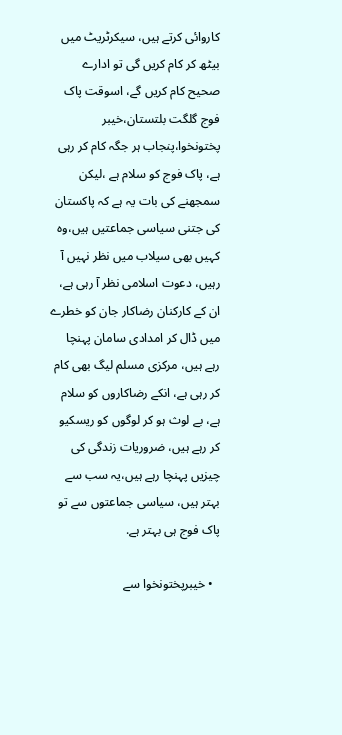کاروائی کرتے ہیں، سیکرٹریٹ میں بیٹھ کر کام کریں گی تو ادارے صحیح کام کریں گے، اسوقت پاک فوج گلگت بلتستان،خیبر پختونخوا،پنجاب ہر جگہ کام کر رہی ہے، پاک فوج کو سلام ہے ،لیکن سمجھنے کی بات یہ ہے کہ پاکستان کی جتنی سیاسی جماعتیں ہیں،وہ کہیں بھی سیلاب میں نظر نہیں آ رہیں، دعوت اسلامی نظر آ رہی ہے، ان کے کارکنان رضاکار جان کو خطرے میں ڈال کر امدادی سامان پہنچا رہے ہیں، مرکزی مسلم لیگ بھی کام کر رہی ہے، انکے رضاکاروں کو سلام ہے، بے لوث ہو کر لوگوں کو ریسکیو کر رہے ہیں، ضروریات زندگی کی چیزیں پہنچا رہے ہیں،یہ سب سے بہتر ہیں، سیاسی جماعتوں سے تو پاک فوج ہی بہتر ہے.

  • خیبرپختونخوا سے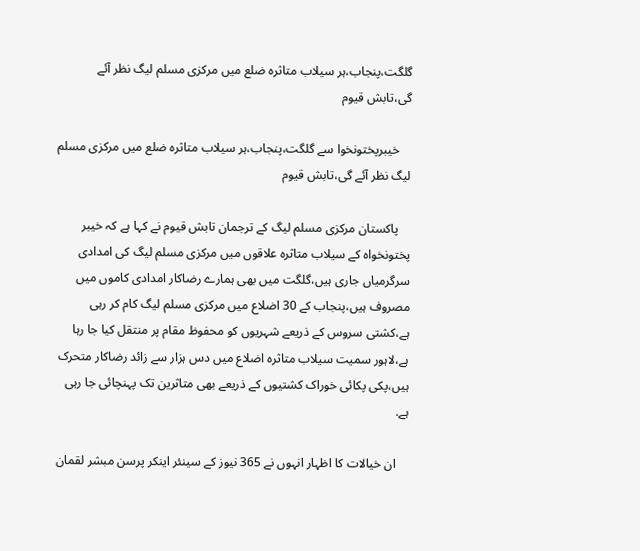گلگت،پنجاب،ہر سیلاب متاثرہ ضلع میں مرکزی مسلم لیگ نظر آئے گی،تابش قیوم

    خیبرپختونخوا سے گلگت،پنجاب،ہر سیلاب متاثرہ ضلع میں مرکزی مسلم لیگ نظر آئے گی،تابش قیوم

    پاکستان مرکزی مسلم لیگ کے ترجمان تابش قیوم نے کہا ہے کہ خیبر پختونخواہ کے سیلاب متاثرہ علاقوں میں مرکزی مسلم لیگ کی امدادی سرگرمیاں جاری ہیں،گلگت میں بھی ہمارے رضاکار امدادی کاموں میں مصروف ہیں،پنجاب کے 30 اضلاع میں مرکزی مسلم لیگ کام کر رہی ہے،کشتی سروس کے ذریعے شہریوں کو محفوظ مقام پر منتقل کیا جا رہا ہے،لاہور سمیت سیلاب متاثرہ اضلاع میں دس ہزار سے زائد رضاکار متحرک ہیں،پکی پکائی خوراک کشتیوں کے ذریعے بھی متاثرین تک پہنچائی جا رہی ہے.

    ان خیالات کا اظہار انہوں نے 365 نیوز کے سینئر اینکر پرسن مبشر لقمان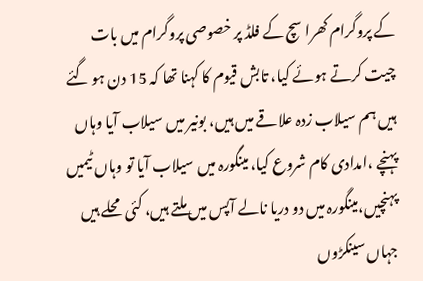کے پروگرام کھرا سچ کے فلڈ پر خصوصی پروگرام میں بات چیت کرتے ہوئے کیا، تابش قیوم کا کہنا تھا کہ 15 دن ہو گئے ہیں ہم سیلاب زدہ علاقے میں ہیں، بونیر میں سیلاب آیا وہاں پہنچے ،امدادی کام شروع کیا، مینگورہ میں سیلاب آیا تو وہاں ٹیمیں پہنچیں،مینگورہ میں دو دریا نالے آپس میں ملتے ہیں، کئی محلے ہیں جہاں سینکڑوں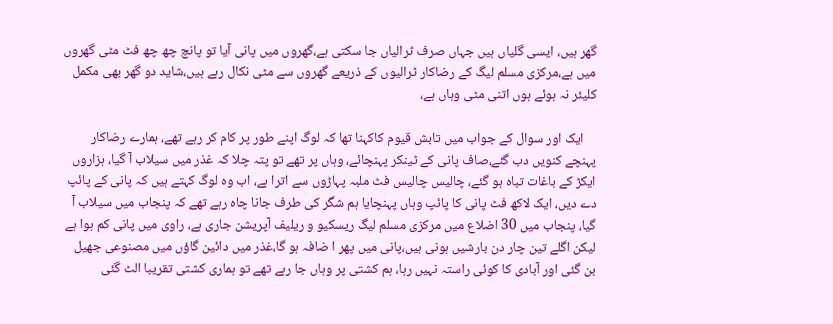گھر ہیں، ایسی گلیاں ہیں جہاں صرف ٹرالیاں جا سکتی ہے،گھروں میں پانی آیا تو پانچ چھ چھ فٹ مٹی گھروں میں ہے،مرکزی مسلم لیگ کے رضاکار ٹرالیوں کے ذریعے گھروں سے مٹی نکال رہے ہیں،شاید دو گھر بھی مکمل کلیئر نہ ہوئے ہوں اتنی مٹی وہاں ہے،

    ایک اور سوال کے جواب میں تابش قیوم کاکہنا تھا کہ لوگ اپنے طور پر کام کر رہے تھے، ہمارے رضاکار پہنچے کنویں دب گئے،صاف پانی کے ٹینکر پہنچائے، وہاں پر تھے تو پتہ چلا کہ غذر میں سیلاب آ گیا، ہزاروں ایکڑ کے باغات تباہ ہو گئے، چالیس چالیس فٹ ملبہ پہاڑوں سے اترا ہے، اب وہ لوگ کہتے ہیں کہ پانی کے پائپ دے دیں، ایک لاکھ فٹ پانی کا پائپ وہاں پہنچایا ہم شگر کی طرف جانا چاہ رہے تھے کہ پنجاب میں سیلاب آ گیا، پنجاب میں 30 اضلاع میں مرکزی مسلم لیگ ریسکیو و ریلیف آپریشن جاری ہے، راوی میں پانی کم ہوا ہے لیکن اگلے تین چار دن بارشیں ہونی ہیں،پانی میں پھر ا ضافہ ہو گا،غذر میں دائین گاؤں میں مصنوعی جھیل بن گئی اور آبادی کا کوئی راستہ نہیں رہا، ہم کشتی پر وہاں جا رہے تھے تو ہماری کشتی تقریبا الٹ گئی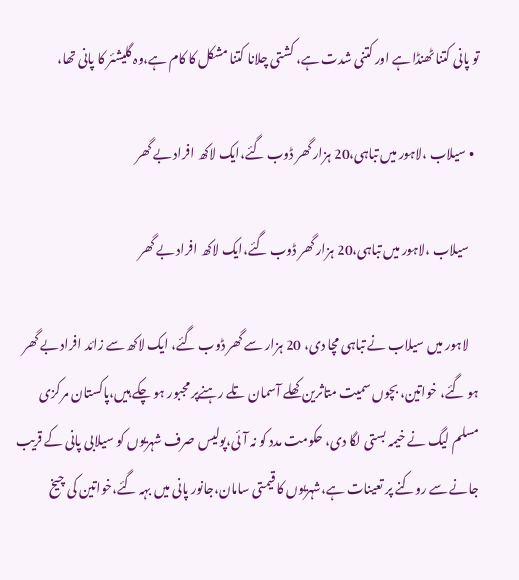تو پانی کتنا ٹھنڈا ہے اور کتنی شدت ہے، کشتی چلانا کتنا مشکل کا کام ہے،وہ گلیشئر کا پانی تھا،

  • سیلاب ،لاہور میں تباہی،20 ہزار گھر ڈوب گئے،ایک لاکھ افراد بے گھر

    سیلاب ،لاہور میں تباہی،20 ہزار گھر ڈوب گئے،ایک لاکھ افراد بے گھر

    لاہور میں سیلاب نے تباہی مچا دی، 20 ہزار سے گھر ڈوب گئے، ایک لاکھ سے زائد افراد بے گھر ہو گئے، خواتین، بچوں سمیت متاثرین کھلے آسمان تلے رہنےپر مجبور ہو چکے ہیں،پاکستان مرکزی مسلم لیگ نے خیمہ بستی لگا دی، حکومت مدد کو نہ آئی،پولیس صرف شہریوں کو سیلابی پانی کے قریب جانے سے روکنے پر تعینات ہے،شہریوں کا قیمتی سامان،جانور پانی میں بہہ گئے،خواتین کی چیخ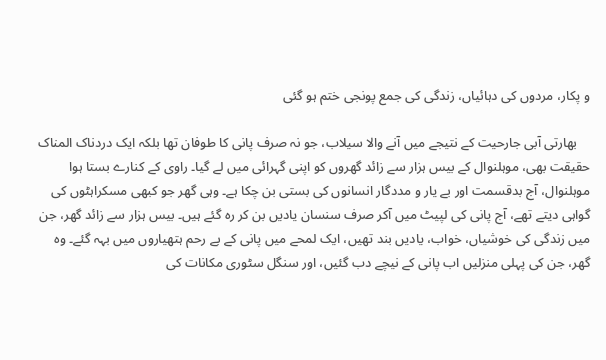و پکار، مردوں کی دہائیاں، زندگی کی جمع پونجی ختم ہو گئی

    بھارتی آبی جارحیت کے نتیجے میں آنے والا سیلاب، جو نہ صرف پانی کا طوفان تھا بلکہ ایک دردناک المناک حقیقت بھی، موہلنوال کے بیس ہزار سے زائد گھروں کو اپنی گہرائی میں لے گیا۔ راوی کے کنارے بستا ہوا موہلنوال، آج بدقسمت اور بے یار و مددگار انسانوں کی بستی بن چکا ہے۔ وہی گھر جو کبھی مسکراہٹوں کی گواہی دیتے تھے، آج پانی کی لپیٹ میں آکر صرف سنسان یادیں بن کر رہ گئے ہیں۔ بیس ہزار سے زائد گھر، جن میں زندگی کی خوشیاں، خواب، یادیں بند تھیں، ایک لمحے میں پانی کے بے رحم ہتھیاروں میں بہہ گئے۔ وہ گھر، جن کی پہلی منزلیں اب پانی کے نیچے دب گئیں، اور سنگل سٹوری مکانات کی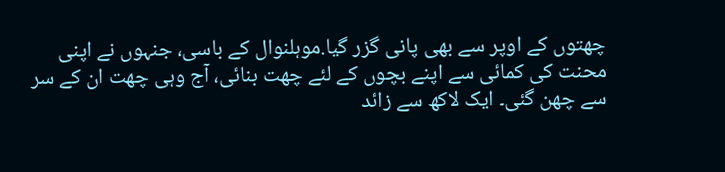چھتوں کے اوپر سے بھی پانی گزر گیا.موہلنوال کے باسی، جنہوں نے اپنی محنت کی کمائی سے اپنے بچوں کے لئے چھت بنائی، آج وہی چھت ان کے سر سے چھن گئی۔ ایک لاکھ سے زائد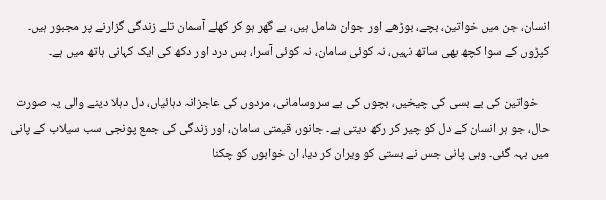انسان، جن میں خواتین، بچے، بوڑھے اور جوان شامل ہیں، بے گھر ہو کر کھلے آسمان تلے زندگی گزارنے پر مجبور ہیں۔ کپڑوں کے سوا کچھ بھی ساتھ نہیں، نہ کوئی سامان، نہ کوئی آسرا، بس درد اور دکھ کی ایک کہانی ہاتھ میں ہے۔

    خواتین کی بے بسی کی چیخیں، بچوں کی بے سروسامانی، مردوں کی عاجزانہ دہائیاں، دل دہلا دینے والی یہ صورت حال، جو ہر انسان کے دل کو چیر کر رکھ دیتی ہے۔ جانور، قیمتی سامان، اور زندگی کی جمع پونجی سب سیلاب کے پانی میں بہہ گئی۔ وہی پانی جس نے بستی کو ویران کر دیا، ان خوابوں کو چکنا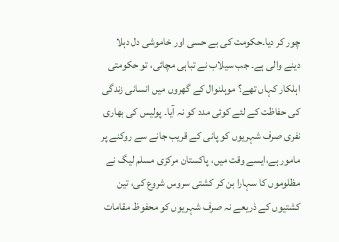چور کر دیا۔حکومت کی بے حسی اور خاموشی دل دہلا دینے والی ہے۔ جب سیلاب نے تباہی مچائی، تو حکومتی اہلکار کہاں تھے؟ موہلنوال کے گھروں میں انسانی زندگی کی حفاظت کے لئے کوئی مدد کو نہ آیا۔ پولیس کی بھاری نفری صرف شہریوں کو پانی کے قریب جانے سے روکنے پر مامور ہے،ایسے وقت میں، پاکستان مرکزی مسلم لیگ نے مظلوموں کا سہارا بن کر کشتی سروس شروع کی، تین کشتیوں کے ذریعے نہ صرف شہریوں کو محفوظ مقامات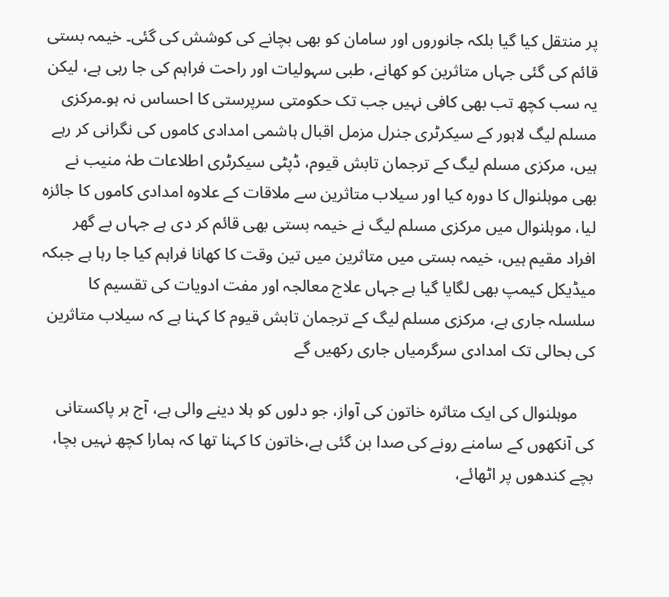پر منتقل کیا گیا بلکہ جانوروں اور سامان کو بھی بچانے کی کوشش کی گئی۔ خیمہ بستی قائم کی گئی جہاں متاثرین کو کھانے، طبی سہولیات اور راحت فراہم کی جا رہی ہے، لیکن یہ سب کچھ تب بھی کافی نہیں جب تک حکومتی سرپرستی کا احساس نہ ہو۔مرکزی مسلم لیگ لاہور کے سیکرٹری جنرل مزمل اقبال ہاشمی امدادی کاموں کی نگرانی کر رہے ہیں، مرکزی مسلم لیگ کے ترجمان تابش قیوم، ڈپٹی سیکرٹری اطلاعات طہٰ منیب نے بھی موہلنوال کا دورہ کیا اور سیلاب متاثرین سے ملاقات کے علاوہ امدادی کاموں کا جائزہ لیا، موہلنوال میں مرکزی مسلم لیگ نے خیمہ بستی بھی قائم کر دی ہے جہاں بے گھر افراد مقیم ہیں، خیمہ بستی میں متاثرین میں تین وقت کا کھانا فراہم کیا جا رہا ہے جبکہ میڈیکل کیمپ بھی لگایا گیا ہے جہاں علاج معالجہ اور مفت ادویات کی تقسیم کا سلسلہ جاری ہے، مرکزی مسلم لیگ کے ترجمان تابش قیوم کا کہنا ہے کہ سیلاب متاثرین کی بحالی تک امدادی سرگرمیاں جاری رکھیں گے

    موہلنوال کی ایک متاثرہ خاتون کی آواز، جو دلوں کو ہلا دینے والی ہے، آج ہر پاکستانی کی آنکھوں کے سامنے رونے کی صدا بن گئی ہے،خاتون کا کہنا تھا کہ ہمارا کچھ نہیں بچا، بچے کندھوں پر اٹھائے،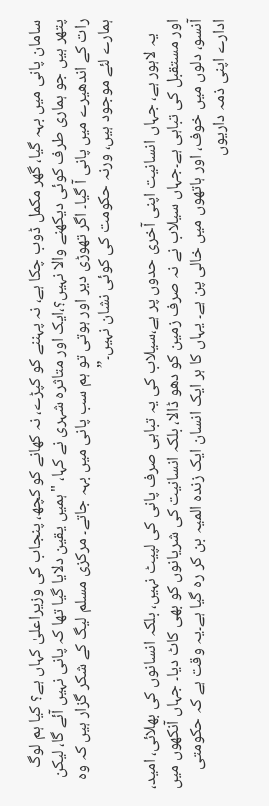سامان پانی میں بہہ گیا، گھر مکمل ڈوب چکا ہے، نہ پہننے کو کپڑے، نہ کھانے کو کچھ، پنجاب کی وزیراعلیٰ کہاں ہے؟ کیا ہم لوگ پتھر ہیں جو ہماری طرف کوئی دیکھنے والا نہیں؟،ایک اور متاثرہ شہری نے کہا، "ہمیں یقین دلایا گیا تھا کہ پانی نہیں آئے گا، لیکن رات کے اندھیرے میں پانی آ گیا۔ اگر تھوڑی دیر اور ہوتی تو ہم سب پانی میں بہہ جاتے۔ مرکزی مسلم لیگ کے شکر گزار ہیں کہ وہ ہمارے لئے موجود ہیں، ورنہ حکومت کی کوئی نشان نہیں۔”

    یہ لاہور ہے، جہاں انسانیت اپنی آخری حدوں پر ہے،سیلاب کی یہ تباہی صرف پانی کی لپیٹ نہیں، بلکہ انسانوں کی بھلائی، امید، اور مستقبل کی تباہی ہے۔جہاں سیلاب نے نہ صرف زمین کو دھو ڈالا، بلکہ انسانیت کی شریانوں کو بھی کاٹ دیا۔ جہاں آنکھوں میں آنسو، دلوں میں خوف، اور ہاتھوں میں خالی پن ہے۔ یہاں کا ہر ایک انسان ایک زندہ المیہ بن کر رہ گیا ہے۔یہ وقت ہے کہ حکومتی ادارے اپنی ذمہ داریوں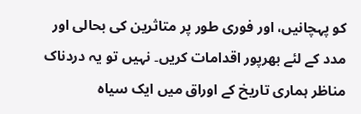کو پہچانیں، اور فوری طور پر متاثرین کی بحالی اور مدد کے لئے بھرپور اقدامات کریں۔ نہیں تو یہ دردناک مناظر ہماری تاریخ کے اوراق میں ایک سیاہ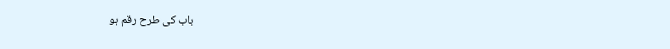باب کی طرح رقم ہو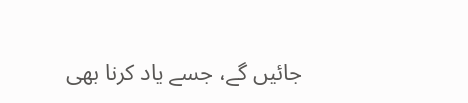جائیں گے، جسے یاد کرنا بھی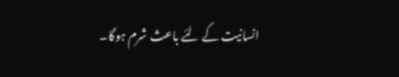انسانیت کے لئے باعث شرم ہوگا۔